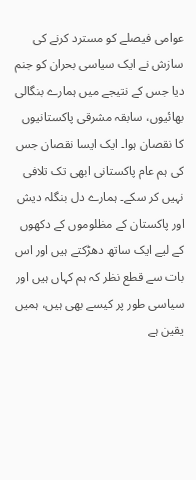عوامی فیصلے کو مسترد کرنے کی سازش نے ایک سیاسی بحران کو جنم دیا جس کے نتیجے میں ہمارے بنگالی بھائیوں، سابقہ مشرقی پاکستانیوں کا نقصان ہوا۔ ایک ایسا نقصان جس کی ہم عام پاکستانی ابھی تک تلافی نہیں کر سکے۔ ہمارے دل بنگلہ دیش اور پاکستان کے مظلوموں کے دکھوں کے لیے ایک ساتھ دھڑکتے ہیں اور اس بات سے قطع نظر کہ ہم کہاں ہیں اور سیاسی طور پر کیسے بھی ہیں، ہمیں یقین ہے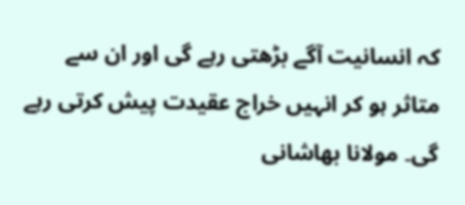کہ انسانیت آگے بڑھتی رہے گی اور ان سے متاثر ہو کر انہیں خراج عقیدت پیش کرتی رہے گی۔ مولانا بھاشانی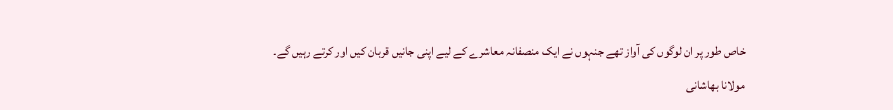خاص طور پر ان لوگوں کی آواز تھے جنہوں نے ایک منصفانہ معاشرے کے لیے اپنی جانیں قربان کیں اور کرتے رہیں گے۔
مولانا بھاشانی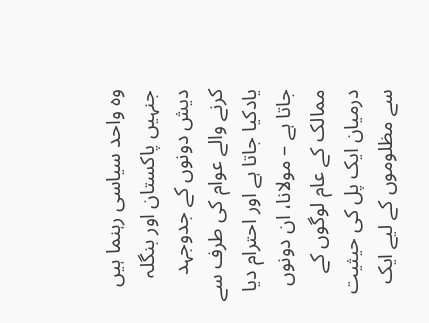وہ واحد سیاسی رہنما ہیں جنہیں پاکستان اور بنگلہ دیش دونوں کے جدوجہد کرنے والے عوام کی طرف سے یادکیا جاتا ہے اور احترام دیا جاتا ہے – مولانا، ان دونوں ممالک کے عام لوگوں کے درمیان ایک پل کی حیثیت سے مظلوموں کے لیے ایک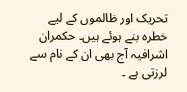تحریک اور ظالموں کے لیے خطرہ بنے ہوئے ہیں۔ حکمران اشرافیہ آج بھی ان کے نام سے لرزتی ہے ۔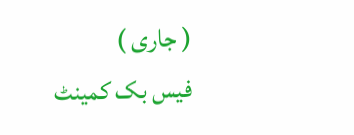( جاری )
فیس بک کمینٹ